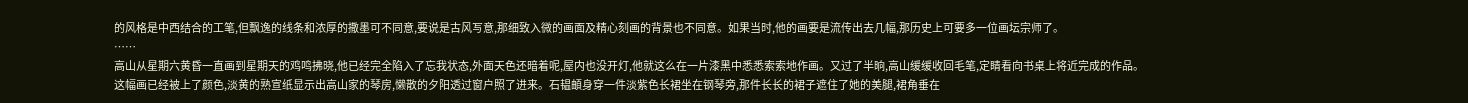的风格是中西结合的工笔,但飘逸的线条和浓厚的撒墨可不同意,要说是古风写意,那细致入微的画面及精心刻画的背景也不同意。如果当时,他的画要是流传出去几幅,那历史上可要多一位画坛宗师了。
……
高山从星期六黄昏一直画到星期天的鸡鸣拂晓,他已经完全陷入了忘我状态,外面天色还暗着呢,屋内也没开灯,他就这么在一片漆黑中悉悉索索地作画。又过了半晌,高山缓缓收回毛笔,定睛看向书桌上将近完成的作品。
这幅画已经被上了颜色,淡黄的熟宣纸显示出高山家的琴房,懒散的夕阳透过窗户照了进来。石韫頔身穿一件淡紫色长裙坐在钢琴旁,那件长长的裙子遮住了她的美腿,裙角垂在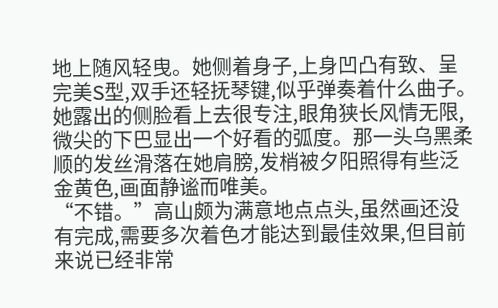地上随风轻曳。她侧着身子,上身凹凸有致、呈完美S型,双手还轻抚琴键,似乎弹奏着什么曲子。她露出的侧脸看上去很专注,眼角狭长风情无限,微尖的下巴显出一个好看的弧度。那一头乌黑柔顺的发丝滑落在她肩膀,发梢被夕阳照得有些泛金黄色,画面静谧而唯美。
“不错。”高山颇为满意地点点头,虽然画还没有完成,需要多次着色才能达到最佳效果,但目前来说已经非常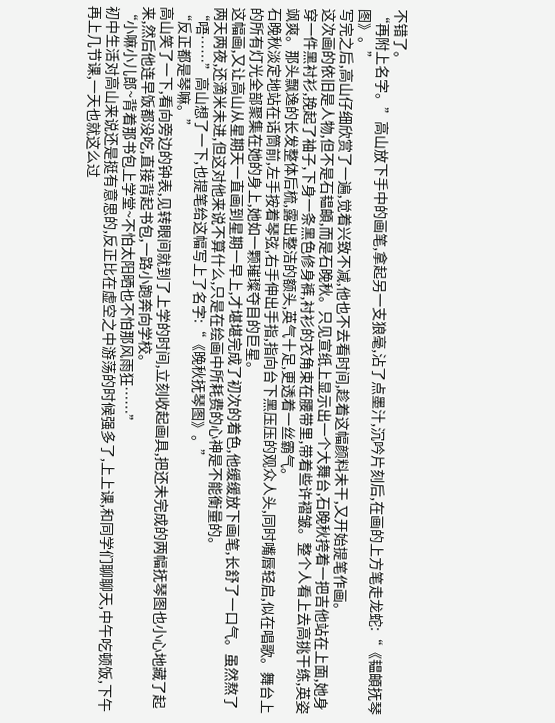不错了。
“再附上名字。”高山放下手中的画笔,拿起另一支狼毫,沾了点墨汁,沉吟片刻后,在画的上方笔走龙蛇:“《韫頔抚琴图》。”
写完之后,高山仔细欣赏了一遍,觉着兴致不减,他也不去看时间,趁着这幅颜料未干,又开始提笔作画。
这次画的依旧是人物,但不是石韫頔,而是石晚秋。只见宣纸上显示出一个大舞台,石晚秋挎着一把吉他站在上面,她身穿一件黑衬衫,挽起了袖子,下身一条黑色修身裤,衬衫的衣角束在腰带里,带着些许褶皱。整个人看上去高挑干练,英姿飒爽。那头飘逸的长发整体后梳,露出整洁的额头,英气十足,更透着一丝霸气。
石晚秋淡定地站在话筒前,左手按着琴弦,右手伸出手指,指向台下黑压压的观众人头,同时嘴唇轻启,似在唱歌。舞台上的所有灯光全部聚集在她的身上,她如一颗璀璨夺目的巨星。
这幅画,又让高山从星期天一直画到星期一早上,才堪堪完成了初次的着色,他缓缓放下画笔,长舒了一口气。虽然熬了两天两夜,还滴米未进,但这对他来说不算什么,只是在绘画中所耗费的心神是不能衡量的。
“唔……”高山想了一下,也提笔给这幅写上了名字:“《晚秋抚琴图》。”
“反正都是琴嘛。”
高山笑了一下,看向旁边的钟表,见转眼间就到了上学的时间,立刻收起画具,把还未完成的两幅抚琴图也小心地藏了起来,然后他连早饭都没吃,直接背起书包,一路小跑奔向学校。
“小嘛小儿郎~背着那书包上学堂~不怕太阳晒也不怕那风雨狂……”
初中生活对高山来说还是挺有意思的,反正比在虚空之中游荡的时候强多了,上上课,和同学们聊聊天,中午吃顿饭,下午再上几节课,一天也就这么过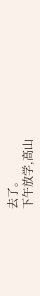去了。
下午放学,高山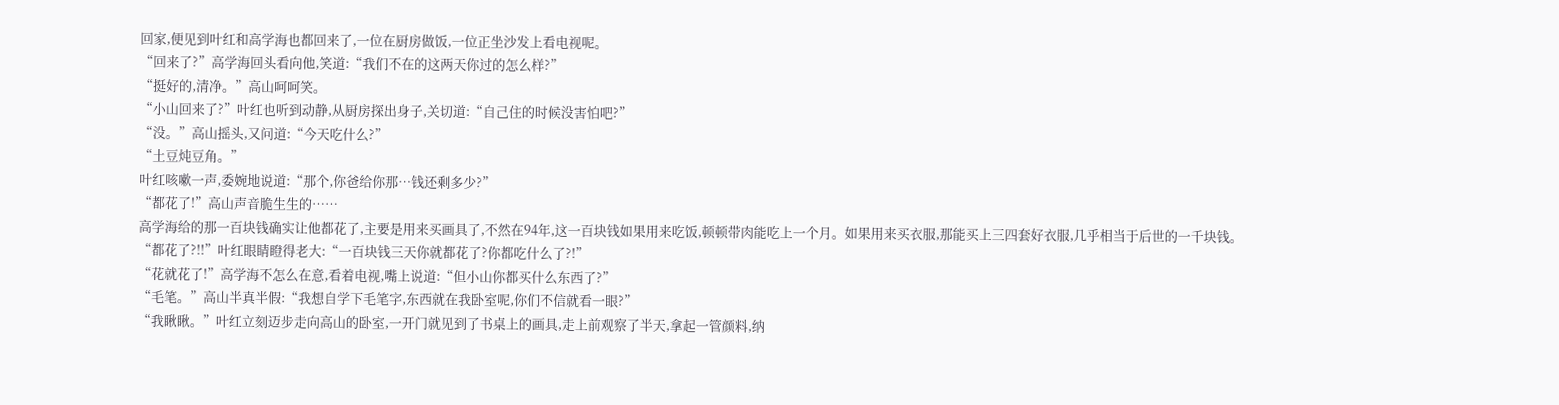回家,便见到叶红和高学海也都回来了,一位在厨房做饭,一位正坐沙发上看电视呢。
“回来了?”高学海回头看向他,笑道:“我们不在的这两天你过的怎么样?”
“挺好的,清净。”高山呵呵笑。
“小山回来了?”叶红也听到动静,从厨房探出身子,关切道:“自己住的时候没害怕吧?”
“没。”高山摇头,又问道:“今天吃什么?”
“土豆炖豆角。”
叶红咳嗽一声,委婉地说道:“那个,你爸给你那…钱还剩多少?”
“都花了!”高山声音脆生生的……
高学海给的那一百块钱确实让他都花了,主要是用来买画具了,不然在94年,这一百块钱如果用来吃饭,顿顿带肉能吃上一个月。如果用来买衣服,那能买上三四套好衣服,几乎相当于后世的一千块钱。
“都花了?!!”叶红眼睛瞪得老大:“一百块钱三天你就都花了?你都吃什么了?!”
“花就花了!”高学海不怎么在意,看着电视,嘴上说道:“但小山你都买什么东西了?”
“毛笔。”高山半真半假:“我想自学下毛笔字,东西就在我卧室呢,你们不信就看一眼?”
“我瞅瞅。”叶红立刻迈步走向高山的卧室,一开门就见到了书桌上的画具,走上前观察了半天,拿起一管颜料,纳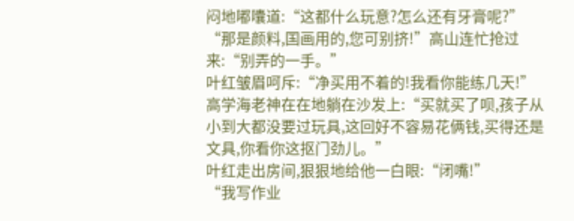闷地嘟囔道:“这都什么玩意?怎么还有牙膏呢?”
“那是颜料,国画用的,您可别挤!”高山连忙抢过来:“别弄的一手。”
叶红皱眉呵斥:“净买用不着的!我看你能练几天!”
高学海老神在在地躺在沙发上:“买就买了呗,孩子从小到大都没要过玩具,这回好不容易花俩钱,买得还是文具,你看你这抠门劲儿。”
叶红走出房间,狠狠地给他一白眼:“闭嘴!”
“我写作业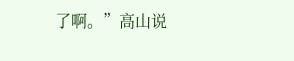了啊。”高山说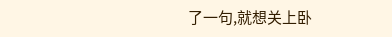了一句,就想关上卧